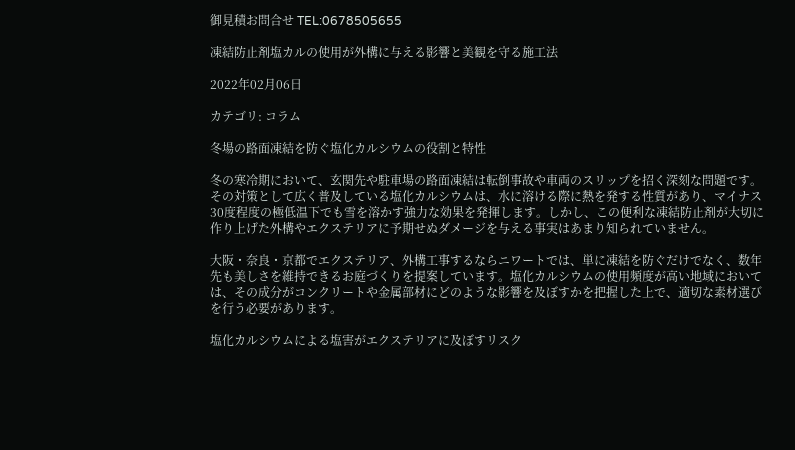御見積お問合せ TEL:0678505655

凍結防止剤塩カルの使用が外構に与える影響と美観を守る施工法

2022年02月06日

カテゴリ: コラム

冬場の路面凍結を防ぐ塩化カルシウムの役割と特性

冬の寒冷期において、玄関先や駐車場の路面凍結は転倒事故や車両のスリップを招く深刻な問題です。その対策として広く普及している塩化カルシウムは、水に溶ける際に熱を発する性質があり、マイナス30度程度の極低温下でも雪を溶かす強力な効果を発揮します。しかし、この便利な凍結防止剤が大切に作り上げた外構やエクステリアに予期せぬダメージを与える事実はあまり知られていません。

大阪・奈良・京都でエクステリア、外構工事するならニワートでは、単に凍結を防ぐだけでなく、数年先も美しさを維持できるお庭づくりを提案しています。塩化カルシウムの使用頻度が高い地域においては、その成分がコンクリートや金属部材にどのような影響を及ぼすかを把握した上で、適切な素材選びを行う必要があります。

塩化カルシウムによる塩害がエクステリアに及ぼすリスク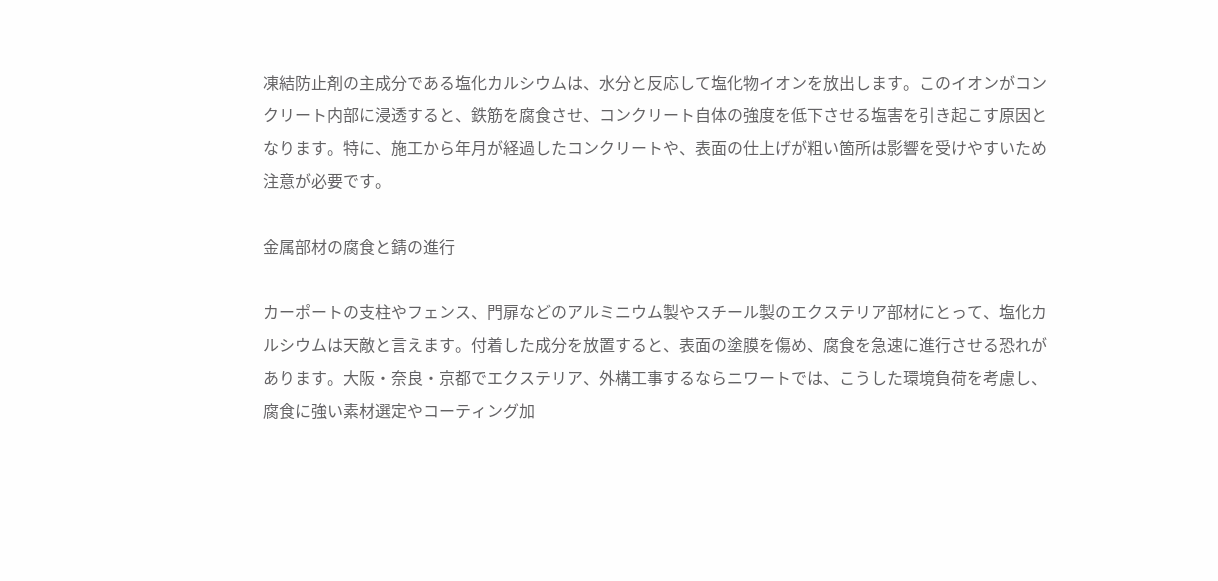凍結防止剤の主成分である塩化カルシウムは、水分と反応して塩化物イオンを放出します。このイオンがコンクリート内部に浸透すると、鉄筋を腐食させ、コンクリート自体の強度を低下させる塩害を引き起こす原因となります。特に、施工から年月が経過したコンクリートや、表面の仕上げが粗い箇所は影響を受けやすいため注意が必要です。

金属部材の腐食と錆の進行

カーポートの支柱やフェンス、門扉などのアルミニウム製やスチール製のエクステリア部材にとって、塩化カルシウムは天敵と言えます。付着した成分を放置すると、表面の塗膜を傷め、腐食を急速に進行させる恐れがあります。大阪・奈良・京都でエクステリア、外構工事するならニワートでは、こうした環境負荷を考慮し、腐食に強い素材選定やコーティング加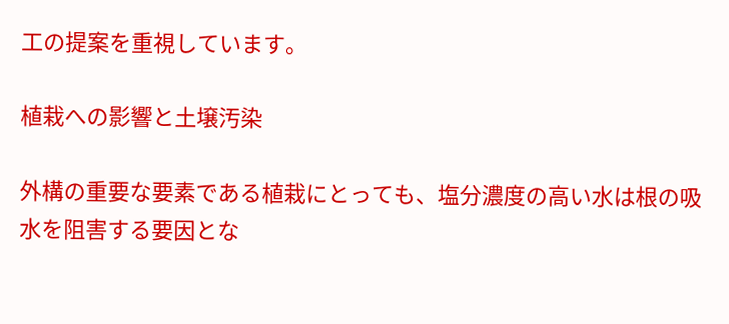工の提案を重視しています。

植栽への影響と土壌汚染

外構の重要な要素である植栽にとっても、塩分濃度の高い水は根の吸水を阻害する要因とな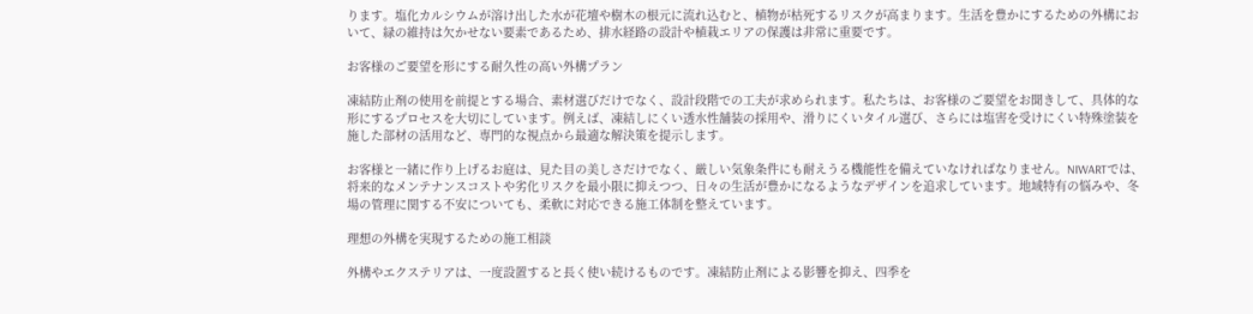ります。塩化カルシウムが溶け出した水が花壇や樹木の根元に流れ込むと、植物が枯死するリスクが高まります。生活を豊かにするための外構において、緑の維持は欠かせない要素であるため、排水経路の設計や植栽エリアの保護は非常に重要です。

お客様のご要望を形にする耐久性の高い外構プラン

凍結防止剤の使用を前提とする場合、素材選びだけでなく、設計段階での工夫が求められます。私たちは、お客様のご要望をお聞きして、具体的な形にするプロセスを大切にしています。例えば、凍結しにくい透水性舗装の採用や、滑りにくいタイル選び、さらには塩害を受けにくい特殊塗装を施した部材の活用など、専門的な視点から最適な解決策を提示します。

お客様と一緒に作り上げるお庭は、見た目の美しさだけでなく、厳しい気象条件にも耐えうる機能性を備えていなければなりません。NIWARTでは、将来的なメンテナンスコストや劣化リスクを最小限に抑えつつ、日々の生活が豊かになるようなデザインを追求しています。地域特有の悩みや、冬場の管理に関する不安についても、柔軟に対応できる施工体制を整えています。

理想の外構を実現するための施工相談

外構やエクステリアは、一度設置すると長く使い続けるものです。凍結防止剤による影響を抑え、四季を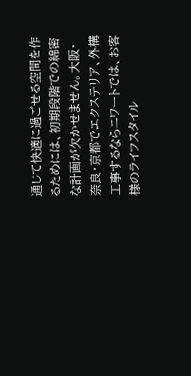通じて快適に過ごせる空間を作るためには、初期段階での綿密な計画が欠かせません。大阪・奈良・京都でエクステリア、外構工事するならニワートでは、お客様のライフスタイル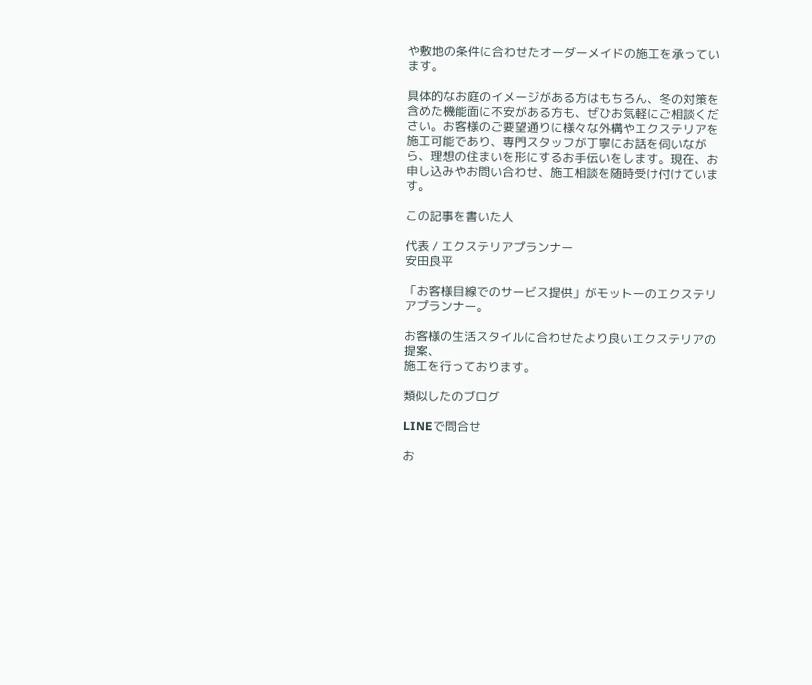や敷地の条件に合わせたオーダーメイドの施工を承っています。

具体的なお庭のイメージがある方はもちろん、冬の対策を含めた機能面に不安がある方も、ぜひお気軽にご相談ください。お客様のご要望通りに様々な外構やエクステリアを施工可能であり、専門スタッフが丁寧にお話を伺いながら、理想の住まいを形にするお手伝いをします。現在、お申し込みやお問い合わせ、施工相談を随時受け付けています。

この記事を書いた人

代表 / エクステリアプランナー
安田良平

「お客様目線でのサービス提供」がモットーのエクステリアプランナー。

お客様の生活スタイルに合わせたより良いエクステリアの提案、
施工を行っております。

類似したのブログ

LINEで問合せ

お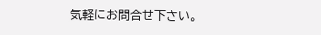気軽にお問合せ下さい。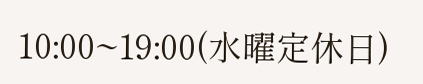10:00~19:00(水曜定休日)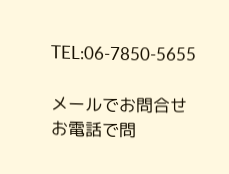TEL:06-7850-5655

メールでお問合せ
お電話で問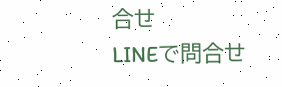合せ
LINEで問合せ